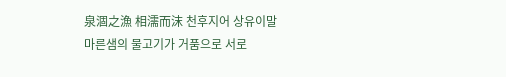泉涸之漁 相濡而沫 천후지어 상유이말
마른샘의 물고기가 거품으로 서로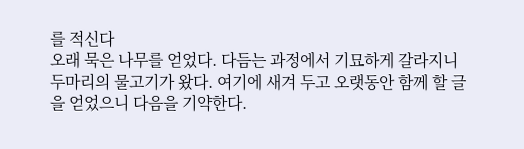를 적신다
오래 묵은 나무를 얻었다. 다듬는 과정에서 기묘하게 갈라지니 두마리의 물고기가 왔다. 여기에 새겨 두고 오랫동안 함께 할 글을 얻었으니 다음을 기약한다.